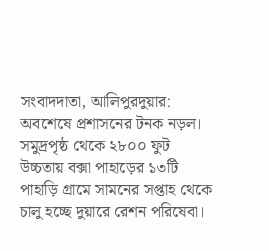সংবাদদাতা, আলিপুরদুয়ার: অবশেষে প্রশাসনের টনক নড়ল। সমুদ্রপৃষ্ঠ থেকে ২৮০০ ফুট উচ্চতায় বক্সা পাহাড়ের ১৩টি পাহাড়ি গ্রামে সামনের সপ্তাহ থেকে চালু হচ্ছে দুয়ারে রেশন পরিষেবা।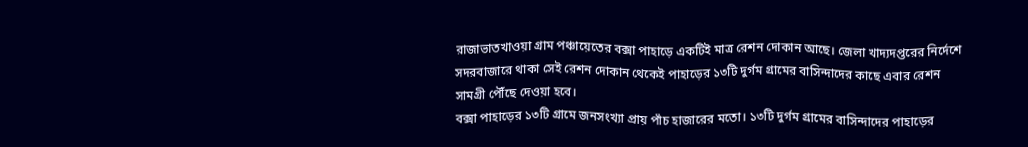রাজাভাতখাওয়া গ্রাম পঞ্চায়েতের বক্সা পাহাড়ে একটিই মাত্র রেশন দোকান আছে। জেলা খাদ্যদপ্তরের নির্দেশে সদরবাজারে থাকা সেই রেশন দোকান থেকেই পাহাড়ের ১৩টি দুর্গম গ্রামের বাসিন্দাদের কাছে এবার রেশন সামগ্রী পৌঁছে দেওয়া হবে।
বক্সা পাহাড়ের ১৩টি গ্রামে জনসংখ্যা প্রায় পাঁচ হাজারের মতো। ১৩টি দুর্গম গ্রামের বাসিন্দাদের পাহাড়ের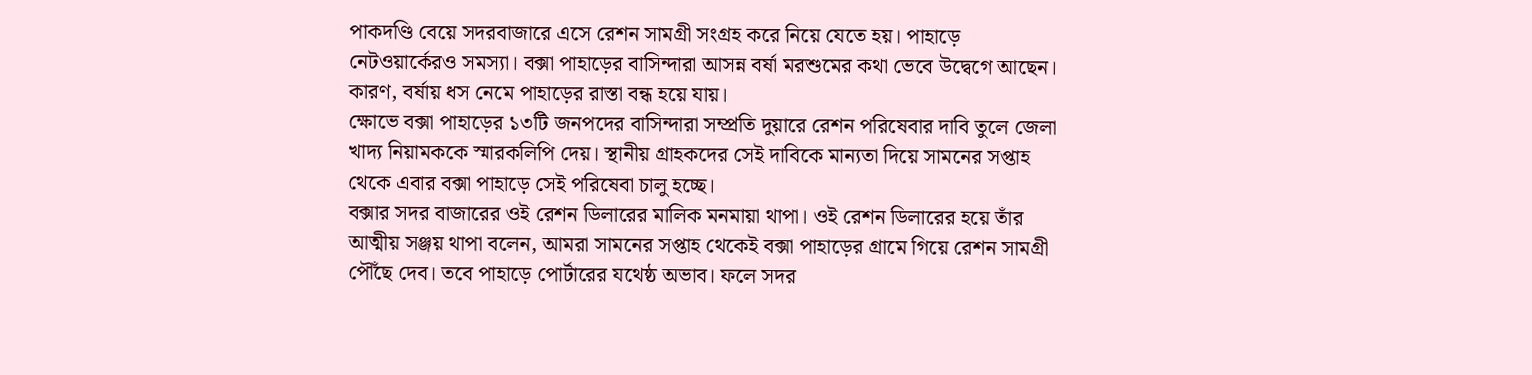পাকদণ্ডি বেয়ে সদরবাজারে এসে রেশন সামগ্রী সংগ্রহ করে নিয়ে যেতে হয়। পাহাড়ে নেটওয়ার্কেরও সমস্যা। বক্সা পাহাড়ের বাসিন্দারা আসন্ন বর্ষা মরশুমের কথা ভেবে উদ্বেগে আছেন। কারণ, বর্ষায় ধস নেমে পাহাড়ের রাস্তা বন্ধ হয়ে যায়।
ক্ষোভে বক্সা পাহাড়ের ১৩টি জনপদের বাসিন্দারা সম্প্রতি দুয়ারে রেশন পরিষেবার দাবি তুলে জেলা খাদ্য নিয়ামককে স্মারকলিপি দেয়। স্থানীয় গ্রাহকদের সেই দাবিকে মান্যতা দিয়ে সামনের সপ্তাহ থেকে এবার বক্সা পাহাড়ে সেই পরিষেবা চালু হচ্ছে।
বক্সার সদর বাজারের ওই রেশন ডিলারের মালিক মনমায়া থাপা। ওই রেশন ডিলারের হয়ে তাঁর আত্মীয় সঞ্জয় থাপা বলেন, আমরা সামনের সপ্তাহ থেকেই বক্সা পাহাড়ের গ্রামে গিয়ে রেশন সামগ্রী পৌঁছে দেব। তবে পাহাড়ে পোর্টারের যথেষ্ঠ অভাব। ফলে সদর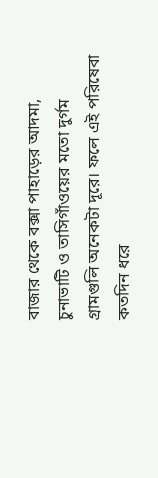বাজার থেকে বক্সা পাহাড়ের আদমা, চুনাভাটি ও তাসিগাঁওয়ের মতো দুর্গম গ্রামগুলি অনেকটা দূরে। ফলে এই পরিষেবা কতদিন ধরে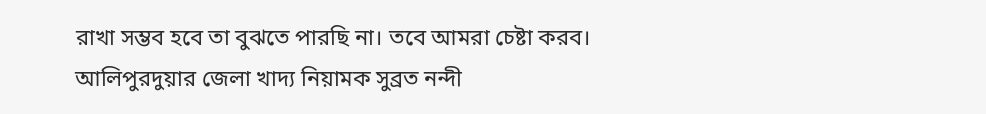রাখা সম্ভব হবে তা বুঝতে পারছি না। তবে আমরা চেষ্টা করব।
আলিপুরদুয়ার জেলা খাদ্য নিয়ামক সুব্রত নন্দী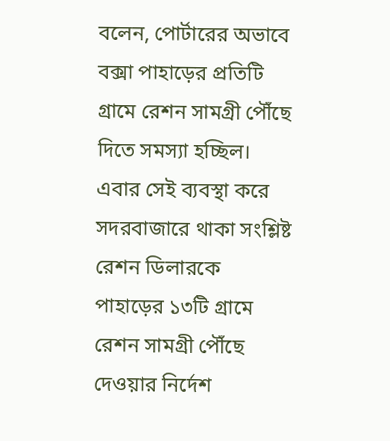বলেন, পোর্টারের অভাবে বক্সা পাহাড়ের প্রতিটি গ্রামে রেশন সামগ্রী পৌঁছে দিতে সমস্যা হচ্ছিল। এবার সেই ব্যবস্থা করে সদরবাজারে থাকা সংশ্লিষ্ট রেশন ডিলারকে পাহাড়ের ১৩টি গ্রামে রেশন সামগ্রী পৌঁছে দেওয়ার নির্দেশ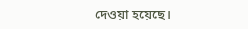দেওয়া হয়েছে।